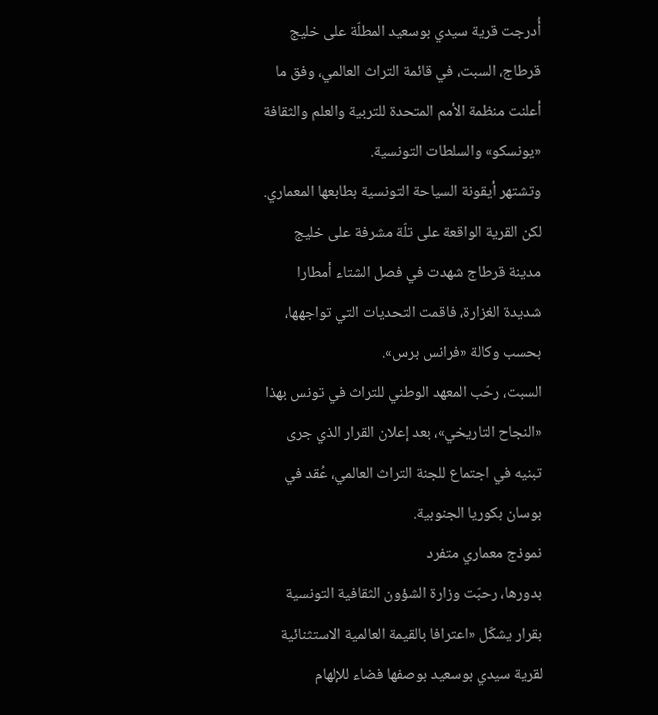أُدرجت قرية سيدي بوسعيد المطلّة على خليج قرطاج، السبت، في قائمة التراث العالمي، وفق ما أعلنت منظمة الأمم المتحدة للتربية والعلم والثقافة «يونسكو» والسلطات التونسية.
وتشتهر أيقونة السياحة التونسية بطابعها المعماري. لكن القرية الواقعة على تلّة مشرفة على خليج مدينة قرطاج شهدت في فصل الشتاء أمطارا شديدة الغزارة، فاقمت التحديات التي تواجهها، بحسب وكالة «فرانس برس».
السبت، رحّب المعهد الوطني للتراث في تونس بهذا «النجاح التاريخي»، بعد إعلان القرار الذي جرى تبنيه في اجتماع للجنة التراث العالمي، عُقد في بوسان بكوريا الجنوبية.
نموذج معماري متفرد
بدورها، رحبّت وزارة الشؤون الثقافية التونسية بقرار يشكّل «اعترافا بالقيمة العالمية الاستثنائية لقرية سيدي بوسعيد بوصفها فضاء للإلهام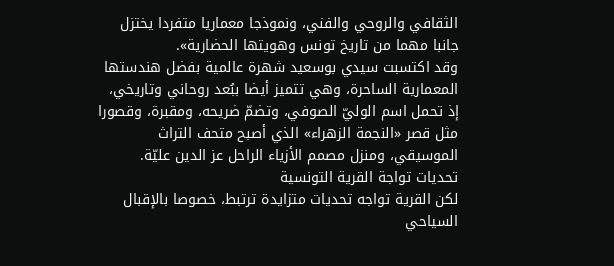الثقافي والروحي والفني، ونموذجا معماريا متفردا يختزل جانبا مهما من تاريخ تونس وهويتها الحضارية».
وقد اكتسبت سيدي بوسعيد شهرة عالمية بفضل هندستها المعمارية الساحرة، وهي تتميز أيضا ببُعد روحاني وتاريخي، إذ تحمل اسم الوليّ الصوفي، وتضمّ ضريحه، ومقبرة، وقصورا مثل قصر «النجمة الزهراء» الذي أصبح متحف التراث الموسيقي، ومنزل مصمم الأزياء الراحل عز الدين عليّة.
تحديات تواجة القرية التونسية
لكن القرية تواجه تحديات متزايدة ترتبط، خصوصا بالإقبال السياحي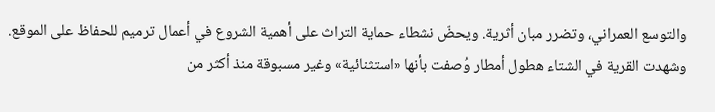والتوسع العمراني، وتضرر مبان أثرية. ويحضّ نشطاء حماية التراث على أهمية الشروع في أعمال ترميم للحفاظ على الموقع.
وشهدت القرية في الشتاء هطول أمطار وُصفت بأنها «استثنائية» وغير مسبوقة منذ أكثر من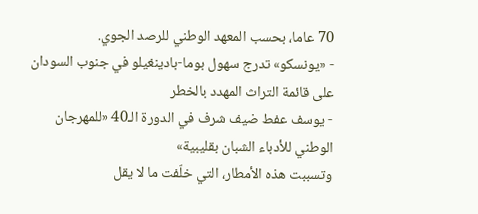70 عاما، بحسب المعهد الوطني للرصد الجوي.
- «يونسكو» تدرج سهول بوما-بادينغيلو في جنوب السودان على قائمة التراث المهدد بالخطر
- يوسف عفط ضيف شرف في الدورة الـ40 «للمهرجان الوطني للأدباء الشبان بقليبية»
وتسببت هذه الأمطار، التي خلّفت ما لا يقل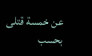عن خمسة قتلى بحسب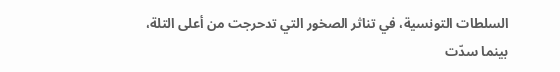السلطات التونسية، في تناثر الصخور التي تدحرجت من أعلى التلة، بينما سدّت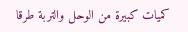كميات كبيرة من الوحل والتربة طرقا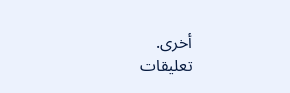أخرى.
تعليقات